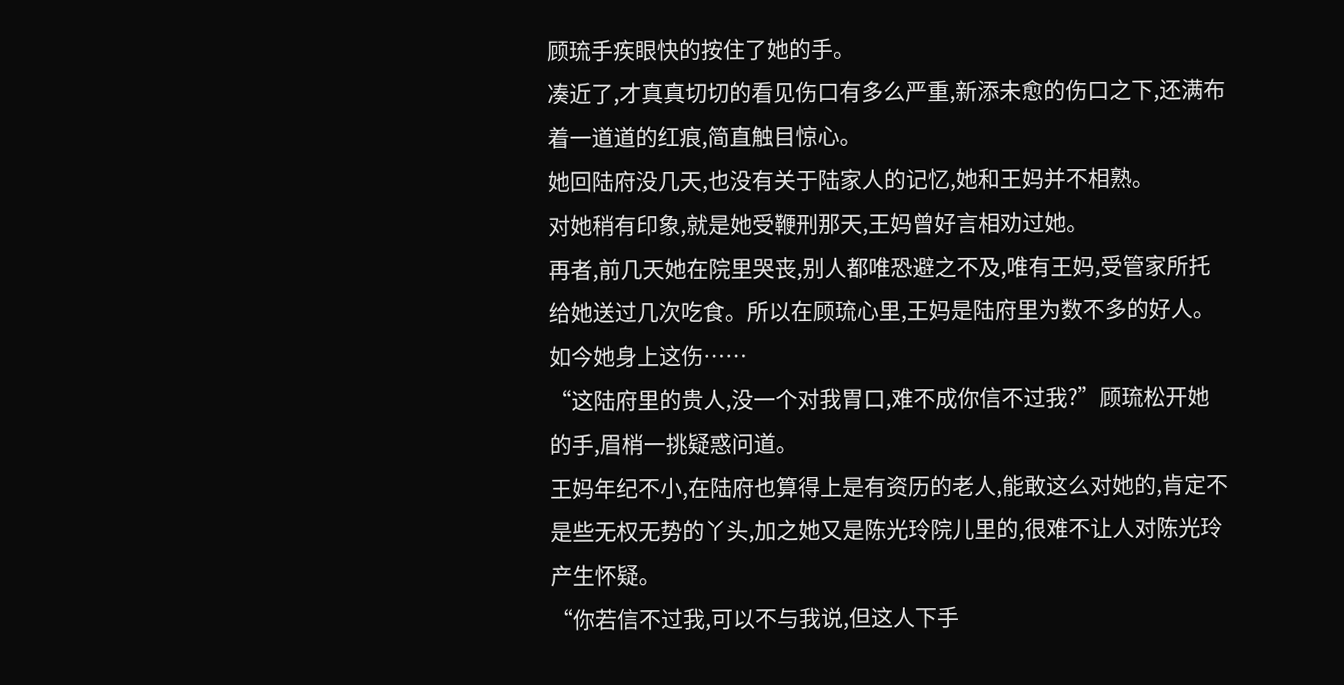顾琉手疾眼快的按住了她的手。
凑近了,才真真切切的看见伤口有多么严重,新添未愈的伤口之下,还满布着一道道的红痕,简直触目惊心。
她回陆府没几天,也没有关于陆家人的记忆,她和王妈并不相熟。
对她稍有印象,就是她受鞭刑那天,王妈曾好言相劝过她。
再者,前几天她在院里哭丧,别人都唯恐避之不及,唯有王妈,受管家所托给她送过几次吃食。所以在顾琉心里,王妈是陆府里为数不多的好人。
如今她身上这伤……
“这陆府里的贵人,没一个对我胃口,难不成你信不过我?”顾琉松开她的手,眉梢一挑疑惑问道。
王妈年纪不小,在陆府也算得上是有资历的老人,能敢这么对她的,肯定不是些无权无势的丫头,加之她又是陈光玲院儿里的,很难不让人对陈光玲产生怀疑。
“你若信不过我,可以不与我说,但这人下手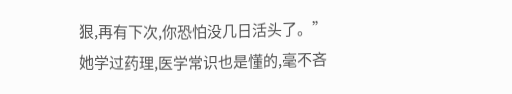狠,再有下次,你恐怕没几日活头了。”
她学过药理,医学常识也是懂的,毫不吝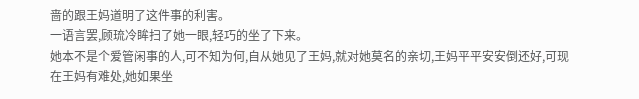啬的跟王妈道明了这件事的利害。
一语言罢,顾琉冷眸扫了她一眼,轻巧的坐了下来。
她本不是个爱管闲事的人,可不知为何,自从她见了王妈,就对她莫名的亲切,王妈平平安安倒还好,可现在王妈有难处,她如果坐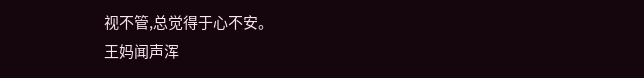视不管,总觉得于心不安。
王妈闻声浑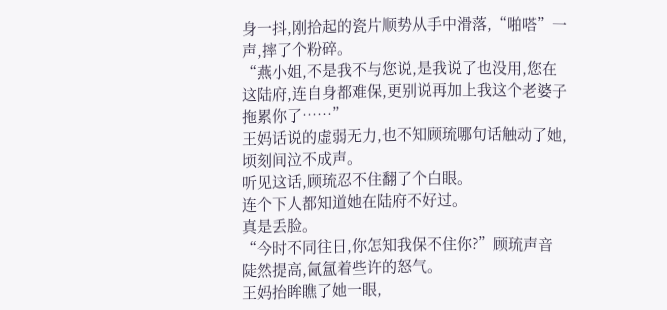身一抖,刚拾起的瓷片顺势从手中滑落,“啪嗒”一声,摔了个粉碎。
“燕小姐,不是我不与您说,是我说了也没用,您在这陆府,连自身都难保,更别说再加上我这个老婆子拖累你了……”
王妈话说的虚弱无力,也不知顾琉哪句话触动了她,顷刻间泣不成声。
听见这话,顾琉忍不住翻了个白眼。
连个下人都知道她在陆府不好过。
真是丢脸。
“今时不同往日,你怎知我保不住你?”顾琉声音陡然提高,氤氲着些许的怒气。
王妈抬眸瞧了她一眼,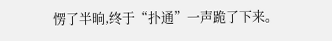愣了半晌,终于“扑通”一声跪了下来。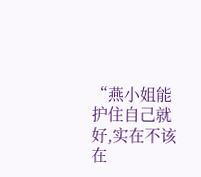“燕小姐能护住自己就好,实在不该在